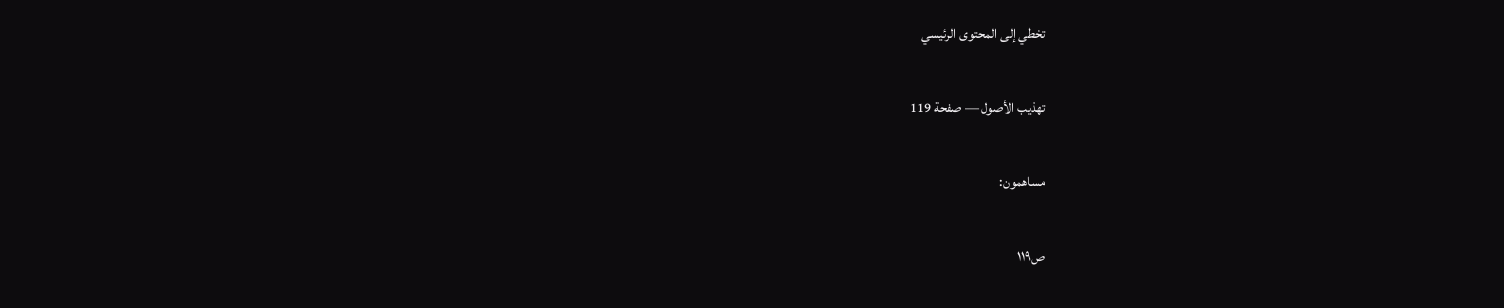تخطي إلى المحتوى الرئيسي

تهذيب الأصول — صفحة 119

مساهمون:

ص١١٩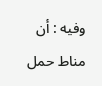وفيه : أن مناط حمل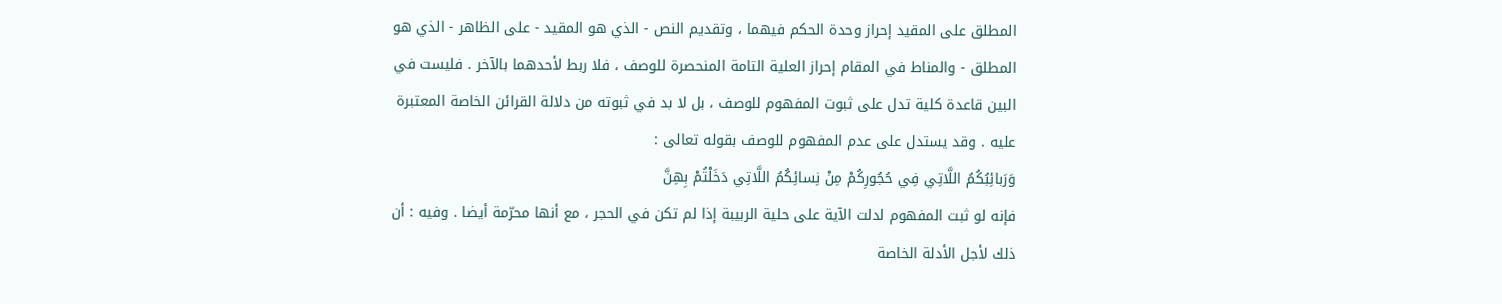المطلق على المقيد إحراز وحدة الحكم فيهما ، وتقديم النص - الذي هو المقيد - على الظاهر - الذي هو المطلق - والمناط في المقام إحراز العلية التامة المنحصرة للوصف ، فلا ربط لأحدهما بالآخر . فليست في البين قاعدة كلية تدل على ثبوت المفهوم للوصف ، بل لا بد في ثبوته من دلالة القرائن الخاصة المعتبرة عليه . وقد يستدل على عدم المفهوم للوصف بقوله تعالى :
وَرَبائِبُكُمُ اللَّاتِي فِي حُجُورِكُمْ مِنْ نِسائِكُمُ اللَّاتِي دَخَلْتُمْ بِهِنَّ
فإنه لو ثبت المفهوم لدلت الآية على حلية الربيبة إذا لم تكن في الحجر ، مع أنها محرّمة أيضا . وفيه : أن ذلك لأجل الأدلة الخاصة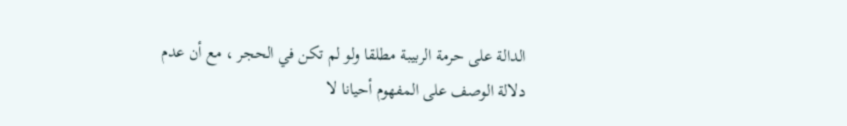الدالة على حرمة الربيبة مطلقا ولو لم تكن في الحجر ، مع أن عدم دلالة الوصف على المفهوم أحيانا لا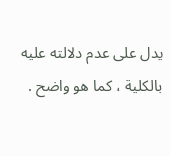يدل على عدم دلالته عليه بالكلية ، كما هو واضح .